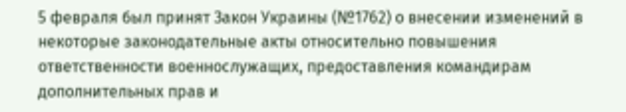5 февраля был принят Закон Украины (№1762) о внесении изменений в некоторые законодательные акты относительно повышения ответственности военнослужащих, предоставления командирам дополнительных прав и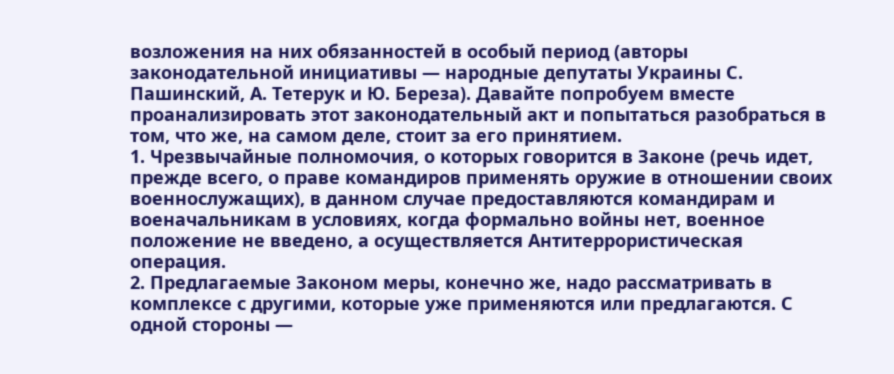возложения на них обязанностей в особый период (авторы законодательной инициативы — народные депутаты Украины С. Пашинский, А. Тетерук и Ю. Береза). Давайте попробуем вместе проанализировать этот законодательный акт и попытаться разобраться в том, что же, на самом деле, стоит за его принятием.
1. Чрезвычайные полномочия, о которых говорится в Законе (речь идет, прежде всего, о праве командиров применять оружие в отношении своих военнослужащих), в данном случае предоставляются командирам и военачальникам в условиях, когда формально войны нет, военное положение не введено, а осуществляется Антитеррористическая операция.
2. Предлагаемые Законом меры, конечно же, надо рассматривать в комплексе с другими, которые уже применяются или предлагаются. С одной стороны —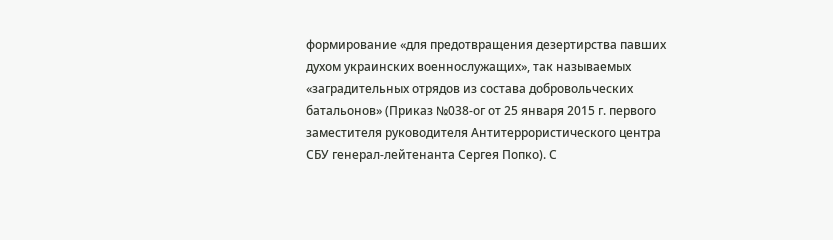формирование «для предотвращения дезертирства павших духом украинских военнослужащих», так называемых «заградительных отрядов из состава добровольческих батальонов» (Приказ №038-ог от 25 января 2015 г. первого заместителя руководителя Антитеррористического центра СБУ генерал-лейтенанта Сергея Попко). С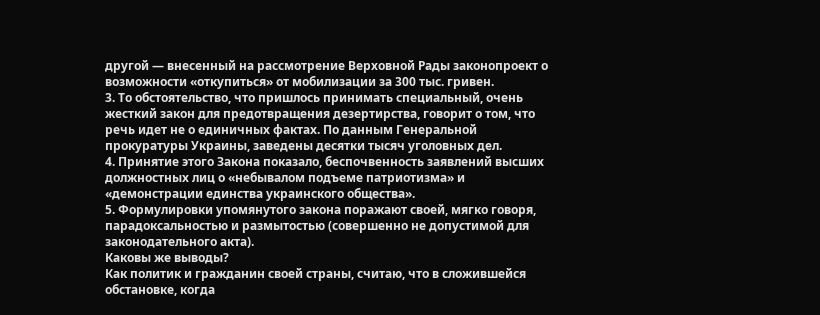другой — внесенный на рассмотрение Верховной Рады законопроект о возможности «откупиться» от мобилизации за 300 тыс. гривен.
3. То обстоятельство, что пришлось принимать специальный, очень жесткий закон для предотвращения дезертирства, говорит о том, что речь идет не о единичных фактах. По данным Генеральной прокуратуры Украины, заведены десятки тысяч уголовных дел.
4. Принятие этого Закона показало, беспочвенность заявлений высших должностных лиц о «небывалом подъеме патриотизма» и «демонстрации единства украинского общества».
5. Формулировки упомянутого закона поражают своей, мягко говоря, парадоксальностью и размытостью (совершенно не допустимой для законодательного акта).
Каковы же выводы?
Как политик и гражданин своей страны, считаю, что в сложившейся обстановке, когда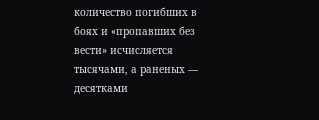количество погибших в боях и «пропавших без вести» исчисляется тысячами, а раненых — десятками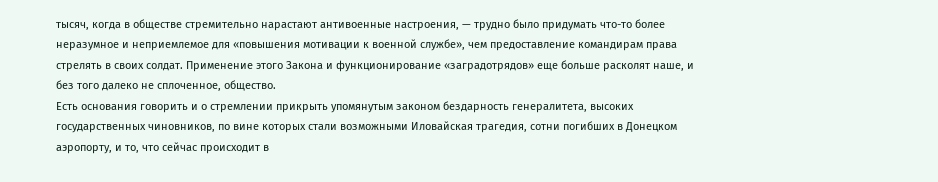тысяч, когда в обществе стремительно нарастают антивоенные настроения, — трудно было придумать что-то более неразумное и неприемлемое для «повышения мотивации к военной службе», чем предоставление командирам права стрелять в своих солдат. Применение этого Закона и функционирование «заградотрядов» еще больше расколят наше, и без того далеко не сплоченное, общество.
Есть основания говорить и о стремлении прикрыть упомянутым законом бездарность генералитета, высоких государственных чиновников, по вине которых стали возможными Иловайская трагедия, сотни погибших в Донецком аэропорту, и то, что сейчас происходит в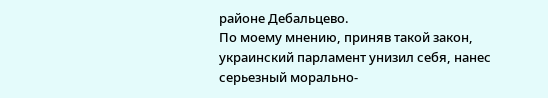районе Дебальцево.
По моему мнению, приняв такой закон, украинский парламент унизил себя, нанес серьезный морально-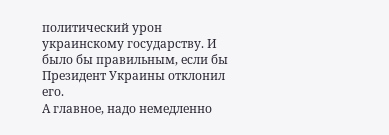политический урон украинскому государству. И было бы правильным, если бы Президент Украины отклонил его.
А главное, надо немедленно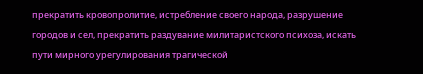прекратить кровопролитие, истребление своего народа, разрушение городов и сел, прекратить раздувание милитаристского психоза, искать пути мирного урегулирования трагической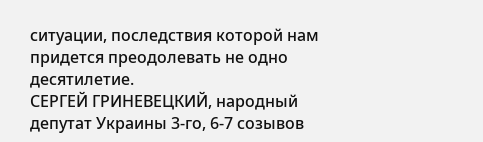ситуации, последствия которой нам придется преодолевать не одно десятилетие.
СЕРГЕЙ ГРИНЕВЕЦКИЙ, народный депутат Украины 3-го, 6-7 созывов